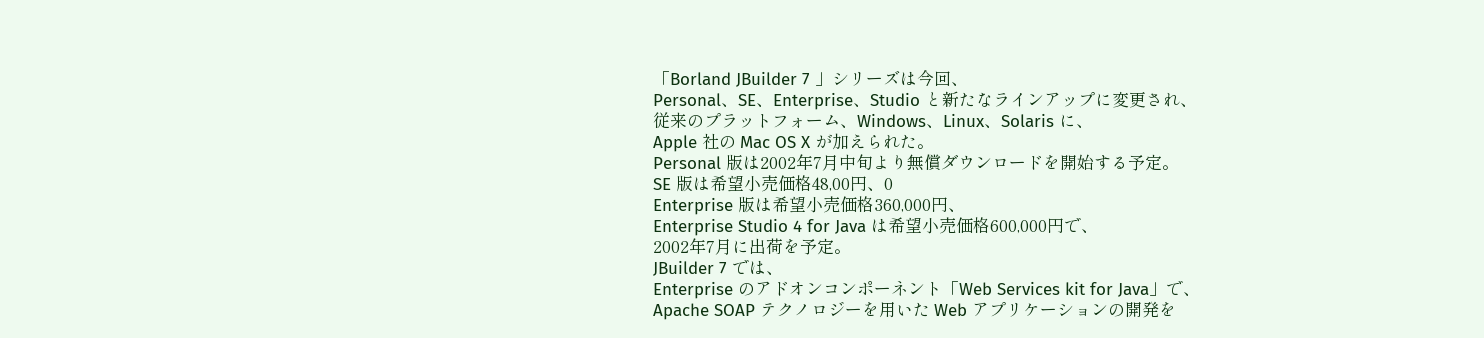「Borland JBuilder 7 」シリーズは今回、
Personal、SE、Enterprise、Studio と新たなラインアップに変更され、
従来のプラットフォーム、Windows、Linux、Solaris に、
Apple 社の Mac OS X が加えられた。
Personal 版は2002年7月中旬より無償ダウンロードを開始する予定。
SE 版は希望小売価格48,00円、0
Enterprise 版は希望小売価格360,000円、
Enterprise Studio 4 for Java は希望小売価格600,000円で、
2002年7月に出荷を予定。
JBuilder 7 では、
Enterprise のアドオンコンポーネント「Web Services kit for Java」で、
Apache SOAP テクノロジーを用いた Web アプリケーションの開発を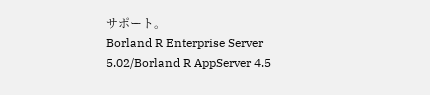サポート。
Borland R Enterprise Server 5.02/Borland R AppServer 4.5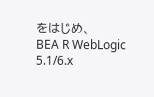をはじめ、
BEA R WebLogic 5.1/6.x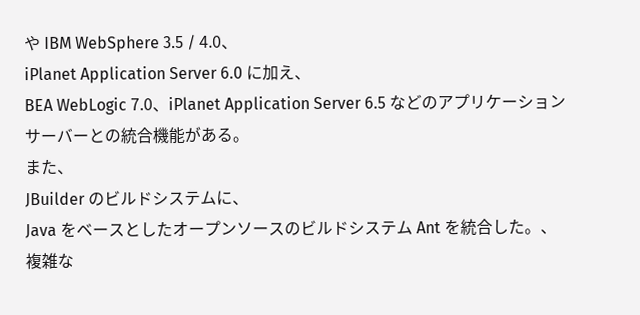や IBM WebSphere 3.5 / 4.0、
iPlanet Application Server 6.0 に加え、
BEA WebLogic 7.0、iPlanet Application Server 6.5 などのアプリケーションサーバーとの統合機能がある。
また、
JBuilder のビルドシステムに、
Java をベースとしたオープンソースのビルドシステム Ant を統合した。、
複雑な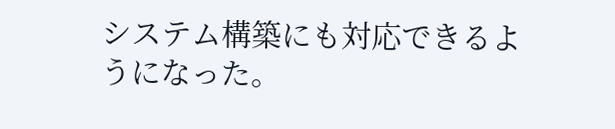システム構築にも対応できるようになった。